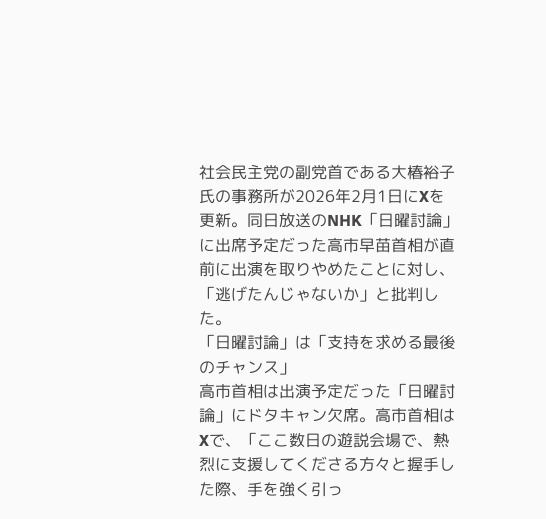社会民主党の副党首である大椿裕子氏の事務所が2026年2月1日にXを更新。同日放送のNHK「日曜討論」に出席予定だった高市早苗首相が直前に出演を取りやめたことに対し、「逃げたんじゃないか」と批判した。
「日曜討論」は「支持を求める最後のチャンス」
高市首相は出演予定だった「日曜討論」にドタキャン欠席。高市首相はXで、「ここ数日の遊説会場で、熱烈に支援してくださる方々と握手した際、手を強く引っ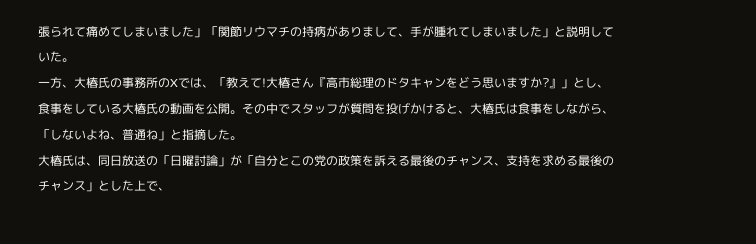張られて痛めてしまいました」「関節リウマチの持病がありまして、手が腫れてしまいました」と説明していた。
一方、大椿氏の事務所のXでは、「教えて!大椿さん『高市総理のドタキャンをどう思いますか?』」とし、食事をしている大椿氏の動画を公開。その中でスタッフが質問を投げかけると、大椿氏は食事をしながら、「しないよね、普通ね」と指摘した。
大椿氏は、同日放送の「日曜討論」が「自分とこの党の政策を訴える最後のチャンス、支持を求める最後のチャンス」とした上で、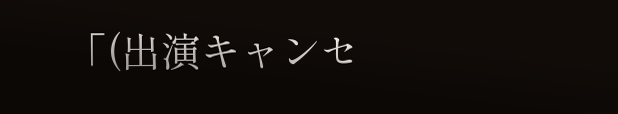「(出演キャンセ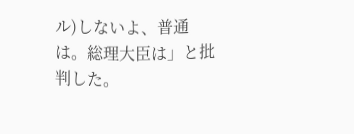ル)しないよ、普通は。総理大臣は」と批判した。